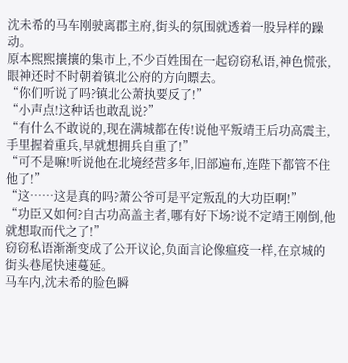沈未希的马车刚驶离郡主府,街头的氛围就透着一股异样的躁动。
原本熙熙攘攘的集市上,不少百姓围在一起窃窃私语,神色慌张,眼神还时不时朝着镇北公府的方向瞟去。
“你们听说了吗?镇北公萧执要反了!”
“小声点!这种话也敢乱说?”
“有什么不敢说的,现在满城都在传!说他平叛靖王后功高震主,手里握着重兵,早就想拥兵自重了!”
“可不是嘛!听说他在北境经营多年,旧部遍布,连陛下都管不住他了!”
“这……这是真的吗?萧公爷可是平定叛乱的大功臣啊!”
“功臣又如何?自古功高盖主者,哪有好下场?说不定靖王刚倒,他就想取而代之了!”
窃窃私语渐渐变成了公开议论,负面言论像瘟疫一样,在京城的街头巷尾快速蔓延。
马车内,沈未希的脸色瞬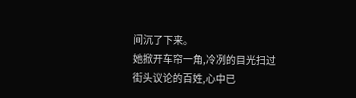间沉了下来。
她掀开车帘一角,冷冽的目光扫过街头议论的百姓,心中已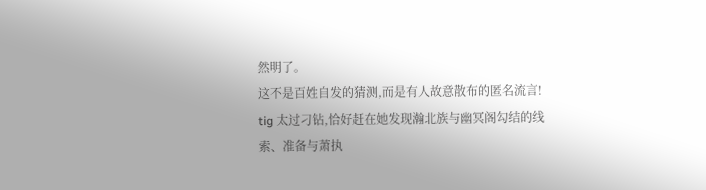然明了。
这不是百姓自发的猜测,而是有人故意散布的匿名流言!
tig 太过刁钻,恰好赶在她发现瀚北族与幽冥阁勾结的线索、准备与萧执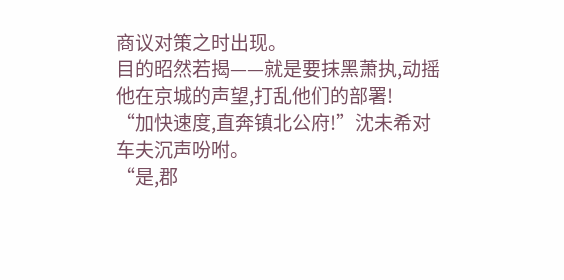商议对策之时出现。
目的昭然若揭——就是要抹黑萧执,动摇他在京城的声望,打乱他们的部署!
“加快速度,直奔镇北公府!”沈未希对车夫沉声吩咐。
“是,郡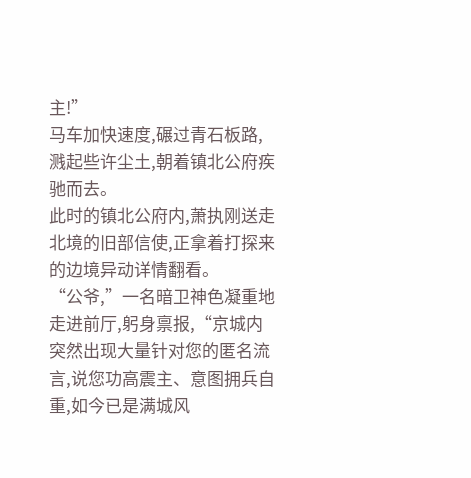主!”
马车加快速度,碾过青石板路,溅起些许尘土,朝着镇北公府疾驰而去。
此时的镇北公府内,萧执刚送走北境的旧部信使,正拿着打探来的边境异动详情翻看。
“公爷,”一名暗卫神色凝重地走进前厅,躬身禀报,“京城内突然出现大量针对您的匿名流言,说您功高震主、意图拥兵自重,如今已是满城风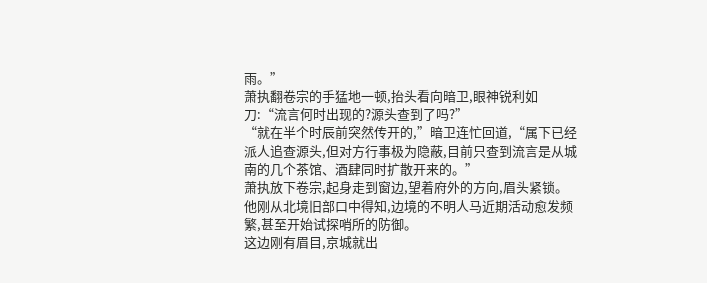雨。”
萧执翻卷宗的手猛地一顿,抬头看向暗卫,眼神锐利如刀:“流言何时出现的?源头查到了吗?”
“就在半个时辰前突然传开的,”暗卫连忙回道,“属下已经派人追查源头,但对方行事极为隐蔽,目前只查到流言是从城南的几个茶馆、酒肆同时扩散开来的。”
萧执放下卷宗,起身走到窗边,望着府外的方向,眉头紧锁。
他刚从北境旧部口中得知,边境的不明人马近期活动愈发频繁,甚至开始试探哨所的防御。
这边刚有眉目,京城就出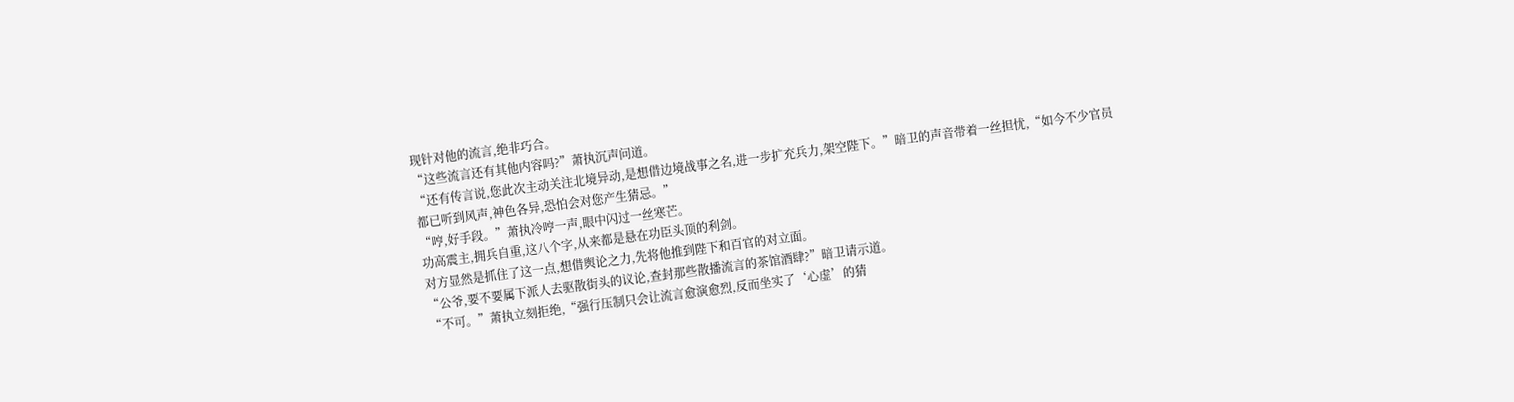现针对他的流言,绝非巧合。
“这些流言还有其他内容吗?”萧执沉声问道。
“还有传言说,您此次主动关注北境异动,是想借边境战事之名,进一步扩充兵力,架空陛下。”暗卫的声音带着一丝担忧,“如今不少官员都已听到风声,神色各异,恐怕会对您产生猜忌。”
“哼,好手段。”萧执冷哼一声,眼中闪过一丝寒芒。
功高震主,拥兵自重,这八个字,从来都是悬在功臣头顶的利剑。
对方显然是抓住了这一点,想借舆论之力,先将他推到陛下和百官的对立面。
“公爷,要不要属下派人去驱散街头的议论,查封那些散播流言的茶馆酒肆?”暗卫请示道。
“不可。”萧执立刻拒绝,“强行压制只会让流言愈演愈烈,反而坐实了‘心虚’的猜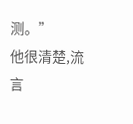测。”
他很清楚,流言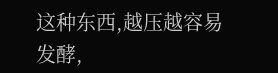这种东西,越压越容易发酵,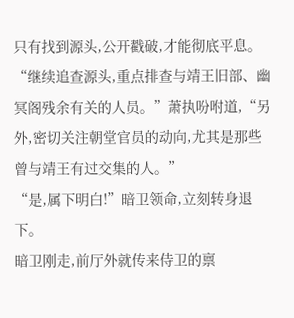只有找到源头,公开戳破,才能彻底平息。
“继续追查源头,重点排查与靖王旧部、幽冥阁残余有关的人员。”萧执吩咐道,“另外,密切关注朝堂官员的动向,尤其是那些曾与靖王有过交集的人。”
“是,属下明白!”暗卫领命,立刻转身退下。
暗卫刚走,前厅外就传来侍卫的禀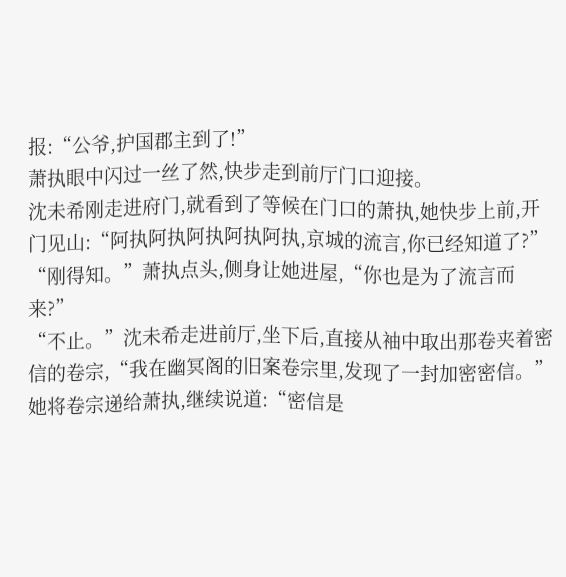报:“公爷,护国郡主到了!”
萧执眼中闪过一丝了然,快步走到前厅门口迎接。
沈未希刚走进府门,就看到了等候在门口的萧执,她快步上前,开门见山:“阿执阿执阿执阿执阿执,京城的流言,你已经知道了?”
“刚得知。”萧执点头,侧身让她进屋,“你也是为了流言而来?”
“不止。”沈未希走进前厅,坐下后,直接从袖中取出那卷夹着密信的卷宗,“我在幽冥阁的旧案卷宗里,发现了一封加密密信。”
她将卷宗递给萧执,继续说道:“密信是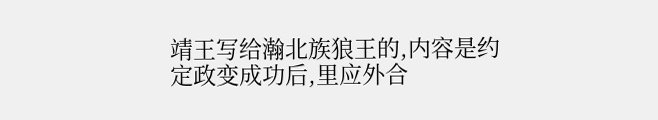靖王写给瀚北族狼王的,内容是约定政变成功后,里应外合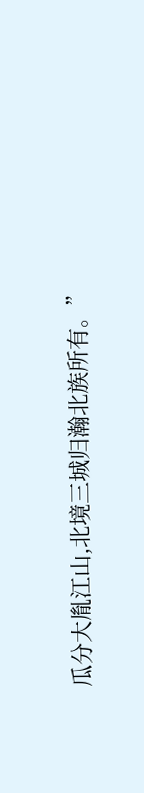瓜分大胤江山,北境三城归瀚北族所有。”